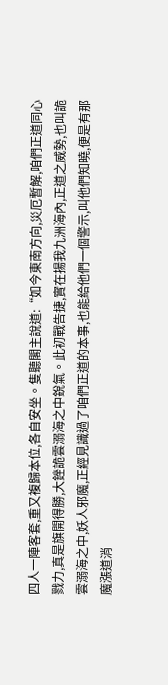四人一陣客套,重又複歸本位,各自安坐。隻聽閣主說道:“如今東南方向,災厄暫解,咱們正道同心戮力,真是旗開得勝,大銼詭雲溺海之中銳氣。此初戰告捷,實在揚我九洲海內,正道之威勢,也叫詭雲溺海之中,妖人邪魔,正經見識過了咱們正道的本事,也能給他們一個警示,叫他們知曉,便是有那魔漲道消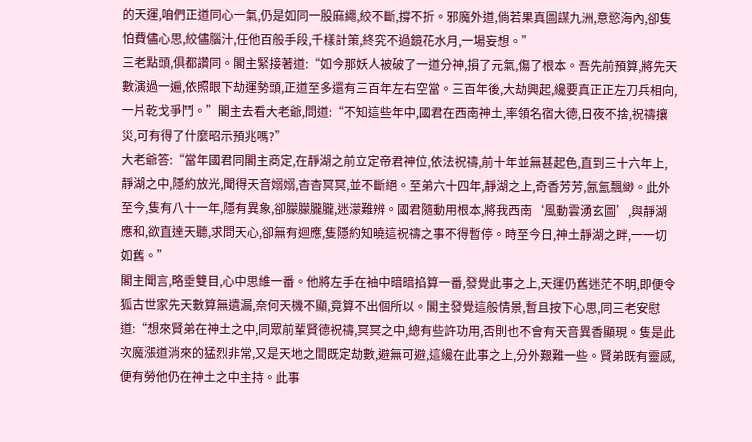的天運,咱們正道同心一氣,仍是如同一股麻繩,絞不斷,撐不折。邪魔外道,倘若果真圖謀九洲,意慾海內,卻隻怕費儘心思,絞儘腦汁,任他百般手段,千樣計策,終究不過鏡花水月,一場妄想。”
三老點頭,俱都讚同。閣主緊接著道:“如今那妖人被破了一道分神,損了元氣,傷了根本。吾先前預算,將先天數演過一遍,依照眼下劫運勢頭,正道至多還有三百年左右空當。三百年後,大劫興起,纔要真正正左刀兵相向,一片乾戈爭鬥。”閣主去看大老爺,問道:“不知這些年中,國君在西南神土,率領名宿大德,日夜不捨,祝禱攘災,可有得了什麼昭示預兆嗎?”
大老爺答:“當年國君同閣主商定,在靜湖之前立定帝君神位,依法祝禱,前十年並無甚起色,直到三十六年上,靜湖之中,隱約放光,聞得天音嫋嫋,杳杳冥冥,並不斷絕。至弟六十四年,靜湖之上,奇香芳芳,氤氳飄緲。此外至今,隻有八十一年,隱有異象,卻朦朦朧朧,迷濛難辨。國君隨動用根本,將我西南‘風動雲湧玄圖’,與靜湖應和,欲直達天聽,求問天心,卻無有迴應,隻隱約知曉這祝禱之事不得暫停。時至今日,神土靜湖之畔,一一切如舊。”
閣主聞言,略垂雙目,心中思維一番。他將左手在袖中暗暗掐算一番,發覺此事之上,天運仍舊迷茫不明,即便令狐古世家先天數算無遺漏,奈何天機不顯,竟算不出個所以。閣主發覺這般情景,暫且按下心思,同三老安慰道:“想來賢弟在神土之中,同眾前輩賢德祝禱,冥冥之中,總有些許功用,否則也不會有天音異香顯現。隻是此次魔漲道消來的猛烈非常,又是天地之間既定劫數,避無可避,這纔在此事之上,分外艱難一些。賢弟既有靈感,便有勞他仍在神土之中主持。此事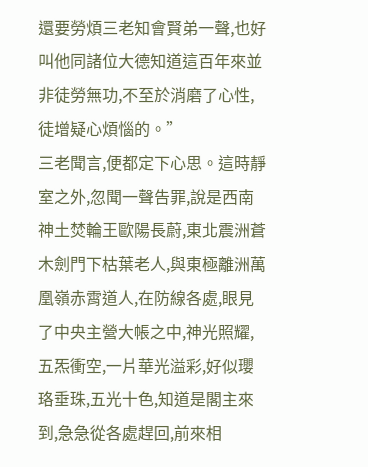還要勞煩三老知會賢弟一聲,也好叫他同諸位大德知道這百年來並非徒勞無功,不至於消磨了心性,徒增疑心煩惱的。”
三老聞言,便都定下心思。這時靜室之外,忽聞一聲告罪,說是西南神土焚輪王歐陽長蔚,東北震洲蒼木劍門下枯葉老人,與東極離洲萬凰嶺赤霄道人,在防線各處,眼見了中央主營大帳之中,神光照耀,五炁衝空,一片華光溢彩,好似瓔珞垂珠,五光十色,知道是閣主來到,急急從各處趕回,前來相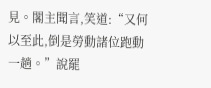見。閣主聞言,笑道:“又何以至此,倒是勞動諸位跑動一趟。”說罷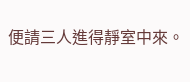便請三人進得靜室中來。